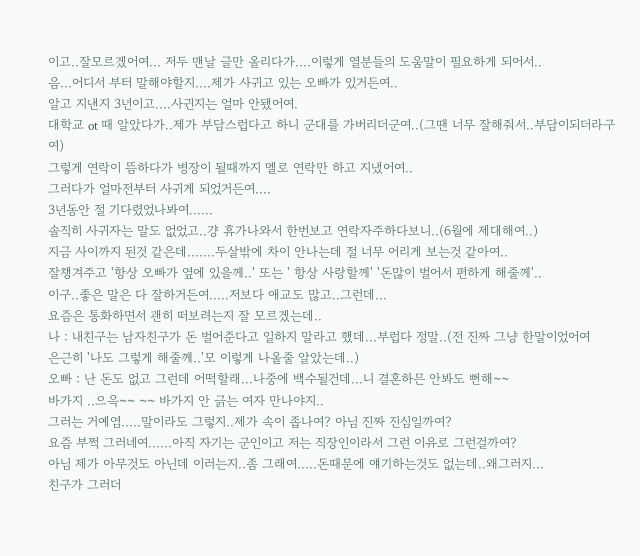이고..잘모르겠어여... 저두 맨날 글만 올리다가....이렇게 열분들의 도움말이 필요하게 되어서..
음...어디서 부터 말해야할지....제가 사귀고 있는 오빠가 있거든여..
알고 지낸지 3년이고....사귄지는 얼마 안됐어여.
대학교 ot 때 알았다가..제가 부담스럽다고 하니 군대를 가버리더군여..(그땐 너무 잘해줘서..부담이되더라구여)
그렇게 연락이 뜸하다가 병장이 될때까지 멜로 연락만 하고 지냈어여..
그러다가 얼마전부터 사귀게 되었거든여....
3년동안 절 기다렸었나봐여......
솔직히 사귀자는 말도 없었고..걍 휴가나와서 한번보고 연락자주하다보니..(6월에 제대해여..)
지금 사이까지 된것 같은데.......두살밖에 차이 안나는데 절 너무 어리게 보는것 같아여..
잘챙겨주고 '항상 오빠가 옆에 있을께..' 또는 ' 항상 사랑할께' '돈많이 벌어서 편하게 해줄께'..
이구..좋은 말은 다 잘하거든여.....저보다 애교도 많고..그런데...
요즘은 통화하면서 괜히 떠보려는지 잘 모르겠는데..
나 : 내친구는 남자친구가 돈 벌어준다고 일하지 말라고 했데...부럽다 정말..(전 진짜 그냥 한말이었어여
은근히 '나도 그렇게 해줄께..'모 이렇게 나올줄 알았는데..)
오빠 : 난 돈도 없고 그런데 어떡할래...나중에 백수될건데...니 결혼하믄 안봐도 뻔해~~
바가지 ..으윽~~ ~~ 바가지 안 긁는 여자 만나야지..
그러는 거예염.....말이라도 그렇지..제가 속이 좁나여? 아님 진짜 진심일까여?
요즘 부쩍 그러네여......아직 자기는 군인이고 저는 직장인이라서 그런 이유로 그런걸까여?
아님 제가 아무것도 아닌데 이러는지..좀 그래여.....돈때문에 얘기하는것도 없는데..왜그러지...
친구가 그러더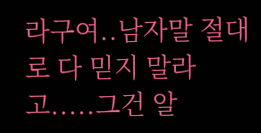라구여..남자말 절대로 다 믿지 말라고.....그건 알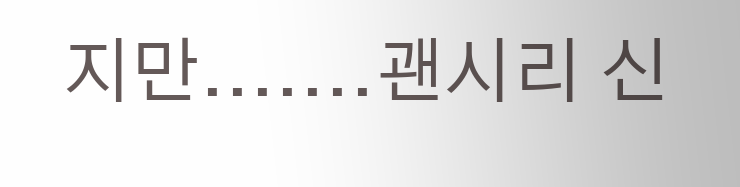지만.......괜시리 신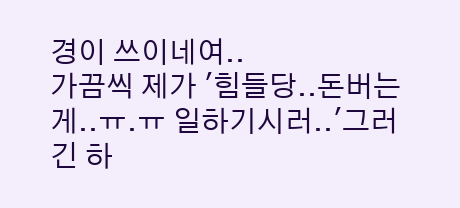경이 쓰이네여..
가끔씩 제가 '힘들당..돈버는게..ㅠ.ㅠ 일하기시러..'그러긴 하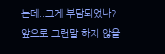는데..그게 부담되었나?
앞으로 그런말 하지 않을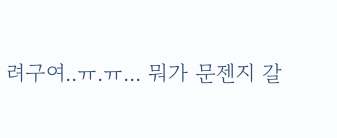려구여..ㅠ.ㅠ... 뭐가 문젠지 갈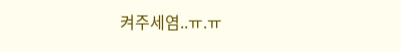켜주세염..ㅠ.ㅠ